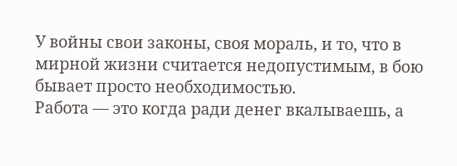У войны свои законы, своя мораль, и то, что в мирной жизни считается недопустимым, в бою бывает просто необходимостью.
Работа — это когда ради денег вкалываешь, а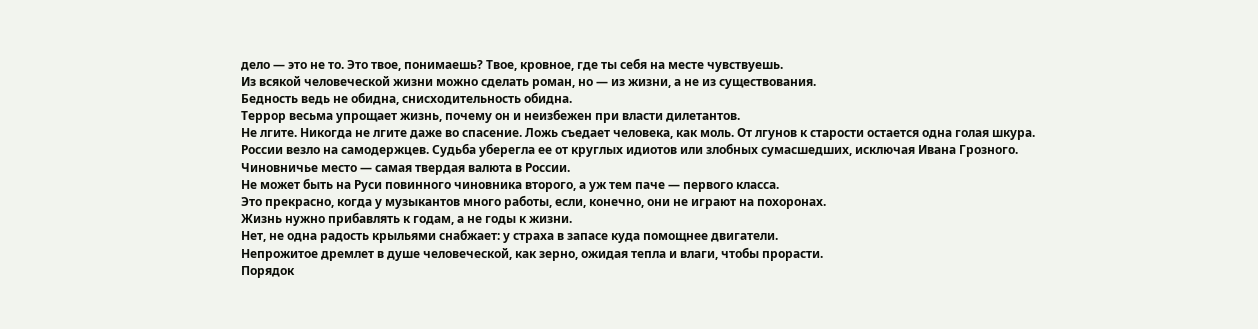дело — это не то. Это твое, понимаешь? Твое, кровное, где ты себя на месте чувствуешь.
Из всякой человеческой жизни можно сделать роман, но — из жизни, а не из существования.
Бедность ведь не обидна, снисходительность обидна.
Террор весьма упрощает жизнь, почему он и неизбежен при власти дилетантов.
Не лгите. Никогда не лгите даже во спасение. Ложь съедает человека, как моль. От лгунов к старости остается одна голая шкура.
России везло на самодержцев. Судьба уберегла ее от круглых идиотов или злобных сумасшедших, исключая Ивана Грозного.
Чиновничье место — самая твердая валюта в России.
Не может быть на Руси повинного чиновника второго, а уж тем паче — первого класса.
Это прекрасно, когда у музыкантов много работы, если, конечно, они не играют на похоронах.
Жизнь нужно прибавлять к годам, а не годы к жизни.
Нет, не одна радость крыльями снабжает: у страха в запасе куда помощнее двигатели.
Непрожитое дремлет в душе человеческой, как зерно, ожидая тепла и влаги, чтобы прорасти.
Порядок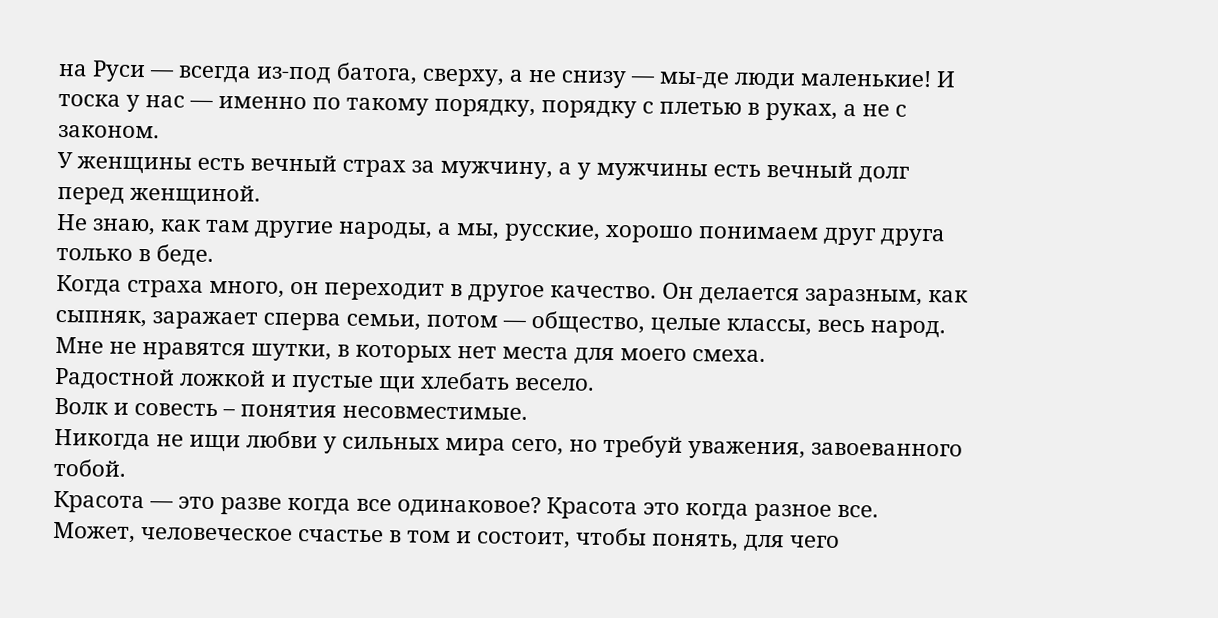на Руси — всегда из-под батога, сверху, а не снизу — мы-де люди маленькие! И тоска у нас — именно по такому порядку, порядку с плетью в руках, а не с законом.
У женщины есть вечный страх за мужчину, а у мужчины есть вечный долг перед женщиной.
Не знаю, как там другие народы, а мы, русские, хорошо понимаем друг друга только в беде.
Когда страха много, он переходит в другое качество. Он делается заразным, как сыпняк, заражает сперва семьи, потом — общество, целые классы, весь народ.
Мне не нравятся шутки, в которых нет места для моего смеха.
Радостной ложкой и пустые щи хлебать весело.
Волк и совесть – понятия несовместимые.
Никогда не ищи любви у сильных мира сего, но требуй уважения, завоеванного тобой.
Красота — это разве когда все одинаковое? Красота это когда разное все.
Может, человеческое счастье в том и состоит, чтобы понять, для чего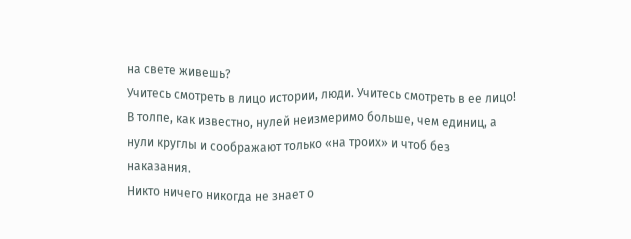на свете живешь?
Учитесь смотреть в лицо истории, люди. Учитесь смотреть в ее лицо!
В толпе, как известно, нулей неизмеримо больше, чем единиц, а нули круглы и соображают только «на троих» и чтоб без наказания.
Никто ничего никогда не знает о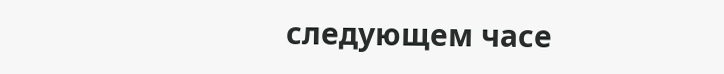следующем часе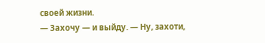своей жизни.
— Захочу — и выйду. — Ну, захоти,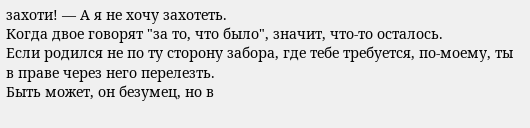захоти! — А я не хочу захотеть.
Когда двое говорят "за то, что было", значит, что-то осталось.
Если родился не по ту сторону забора, где тебе требуется, по-моему, ты в праве через него перелезть.
Быть может, он безумец, но в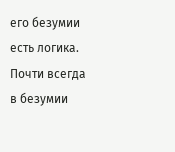его безумии есть логика. Почти всегда в безумии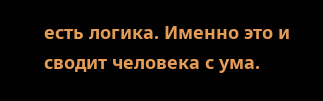есть логика. Именно это и сводит человека с ума.